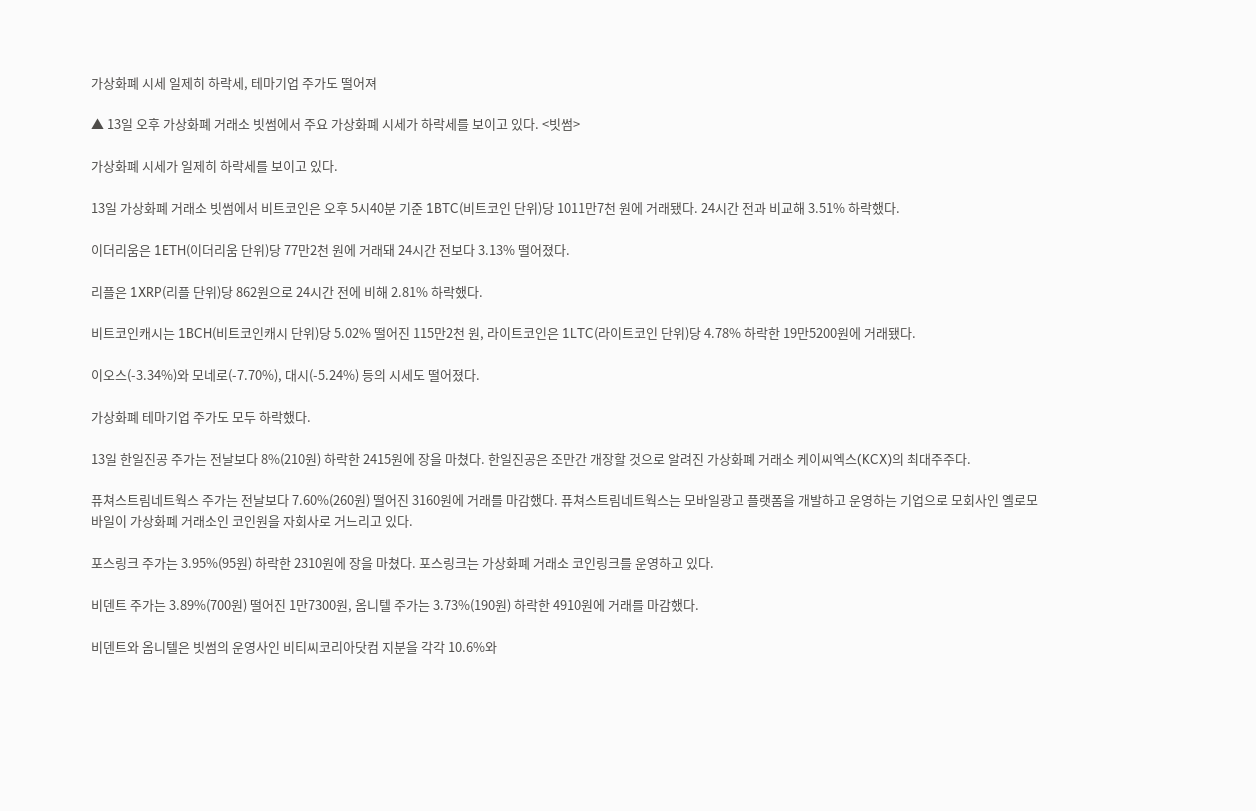가상화폐 시세 일제히 하락세, 테마기업 주가도 떨어져

▲ 13일 오후 가상화폐 거래소 빗썸에서 주요 가상화폐 시세가 하락세를 보이고 있다. <빗썸>

가상화폐 시세가 일제히 하락세를 보이고 있다.

13일 가상화폐 거래소 빗썸에서 비트코인은 오후 5시40분 기준 1BTC(비트코인 단위)당 1011만7천 원에 거래됐다. 24시간 전과 비교해 3.51% 하락했다.

이더리움은 1ETH(이더리움 단위)당 77만2천 원에 거래돼 24시간 전보다 3.13% 떨어졌다.

리플은 1XRP(리플 단위)당 862원으로 24시간 전에 비해 2.81% 하락했다.

비트코인캐시는 1BCH(비트코인캐시 단위)당 5.02% 떨어진 115만2천 원, 라이트코인은 1LTC(라이트코인 단위)당 4.78% 하락한 19만5200원에 거래됐다.

이오스(-3.34%)와 모네로(-7.70%), 대시(-5.24%) 등의 시세도 떨어졌다.

가상화폐 테마기업 주가도 모두 하락했다.

13일 한일진공 주가는 전날보다 8%(210원) 하락한 2415원에 장을 마쳤다. 한일진공은 조만간 개장할 것으로 알려진 가상화폐 거래소 케이씨엑스(KCX)의 최대주주다.

퓨쳐스트림네트웍스 주가는 전날보다 7.60%(260원) 떨어진 3160원에 거래를 마감했다. 퓨쳐스트림네트웍스는 모바일광고 플랫폼을 개발하고 운영하는 기업으로 모회사인 옐로모바일이 가상화폐 거래소인 코인원을 자회사로 거느리고 있다.

포스링크 주가는 3.95%(95원) 하락한 2310원에 장을 마쳤다. 포스링크는 가상화폐 거래소 코인링크를 운영하고 있다.

비덴트 주가는 3.89%(700원) 떨어진 1만7300원, 옴니텔 주가는 3.73%(190원) 하락한 4910원에 거래를 마감했다.

비덴트와 옴니텔은 빗썸의 운영사인 비티씨코리아닷컴 지분을 각각 10.6%와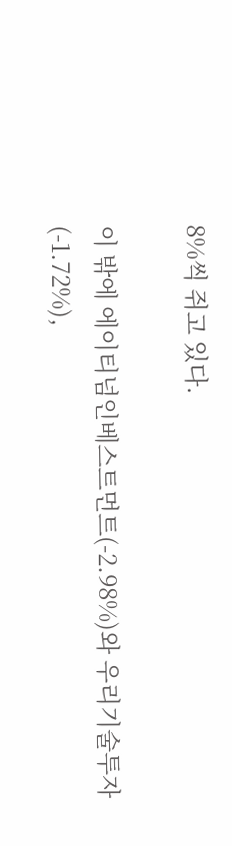8%씩 쥐고 있다.

이 밖에 에이티넘인베스트먼트(-2.98%)와 우리기술투자(-1.72%),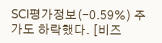SCI평가정보(-0.59%) 주가도 하락했다. [비즈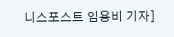니스포스트 임용비 기자]